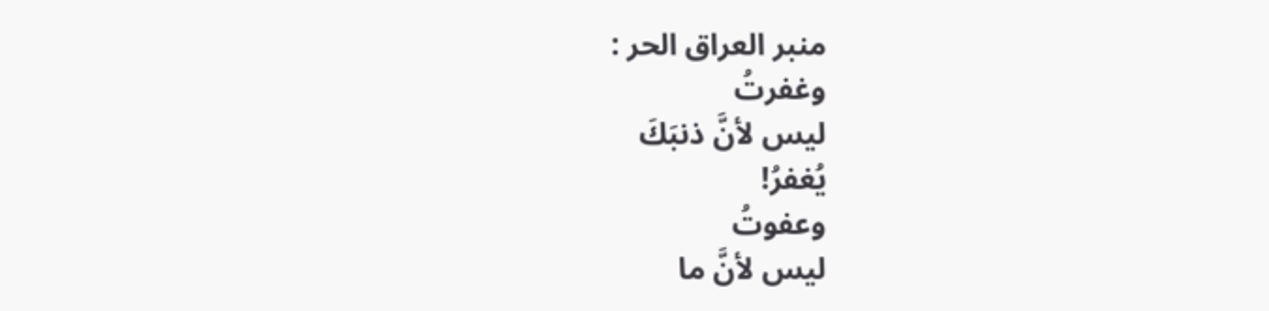منبر العراق الحر :
وغفرتُ
ليس لأنَّ ذنبَكَ
يُغفرُ!
وعفوتُ
ليس لأنَّ ما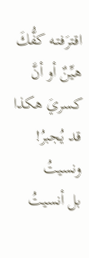اقترَفتـه كفُّكَ
هيِّنٌ أو أنَّ كسريَ هكذا
قد يُجبرُ!
ونسيتُ
بل أنسيتُ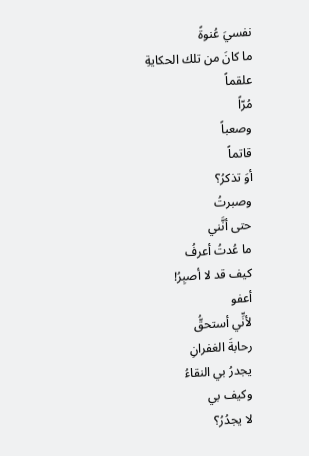نفسيَ عُنوةً
ما كانَ من تلك الحكايةِ
علقماً
مُرّاً
وصعباً
قاتماً
أوَ تذكرُ؟
وصبرتُ
حتى أنَّني
ما عُدتُ أعرفُ
كيف قد لا أصبِرُ!
أعفو
لأنِّي أستحقُّ
رحابةَ الغفرانِ
يجدرُ بي النقاءُ
وكيف بي
لا يجدُرُ؟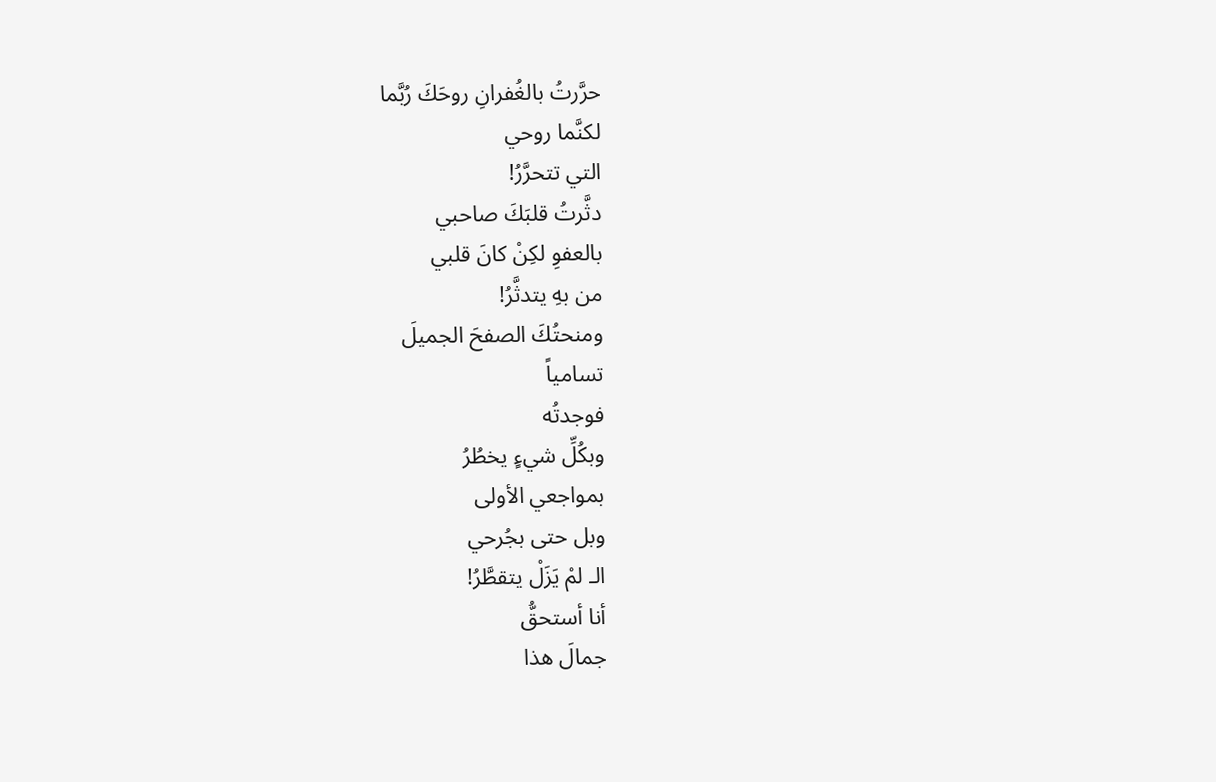حرَّرتُ بالغُفرانِ روحَكَ رُبَّما
لكنَّما روحي
التي تتحرَّرُ!
دثَّرتُ قلبَكَ صاحبي
بالعفوِ لكِنْ كانَ قلبي
من بهِ يتدثَّرُ!
ومنحتُكَ الصفحَ الجميلَ
تسامياً
فوجدتُه
وبكُلِّ شيءٍ يخطُرُ
بمواجعي الأولى
وبل حتى بجُرحي
الـ لمْ يَزَلْ يتقطَّرُ!
أنا أستحقُّ
جمالَ هذا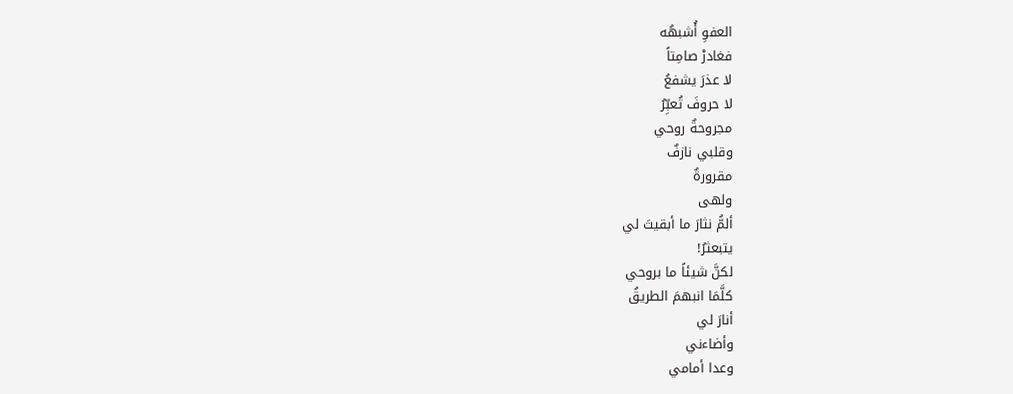العفوِ أُشبهُه
فغادرْ صامِتاً
لا عذرَ يشفعُ
لا حروفَ تُعبِّرُ
مجروحةٌ روحي
وقلبي نازفٌ
مقرورةٌ
ولهى
ألمُّ نثارَ ما أبقيتَ لي
يتبعثرُ!
لكنَّ شيئاً ما بروحي
كلَّمَا انبهمَ الطريقُ
أنارَ لي
وأضاءني
وعدا أمامي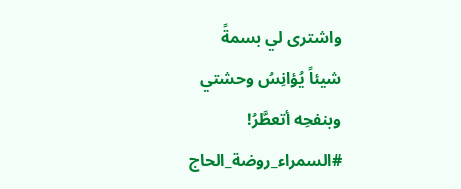واشترى لي بسمةً
شيئاً يُؤانِسُ وحشتي
وبنفحِه أتعطَّرُ!
#السمراء_روضة_الحاج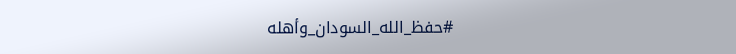#حفظ_الله_السودان_وأهله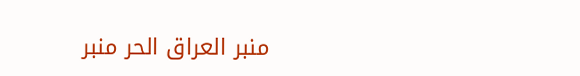منبر العراق الحر منبر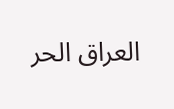العراق الحر